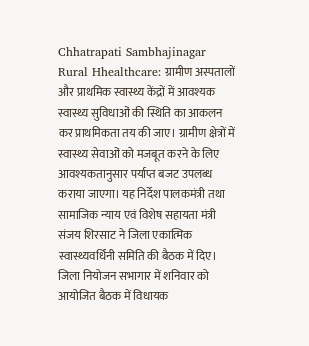Chhatrapati Sambhajinagar Rural Hhealthcare: ग्रामीण अस्पतालों और प्राथमिक स्वास्थ्य केंद्रों में आवश्यक स्वास्थ्य सुविधाओं की स्थिति का आकलन कर प्राथमिकता तय की जाए। ग्रामीण क्षेत्रों में स्वास्थ्य सेवाओं को मजबूत करने के लिए आवश्यकतानुसार पर्याप्त बजट उपलब्ध कराया जाएगा। यह निर्देश पालकमंत्री तथा सामाजिक न्याय एवं विशेष सहायता मंत्री संजय शिरसाट ने जिला एकात्मिक स्वास्थ्यवर्धिनी समिति की बैठक में दिए।
जिला नियोजन सभागार में शनिवार को आयोजित बैठक में विधायक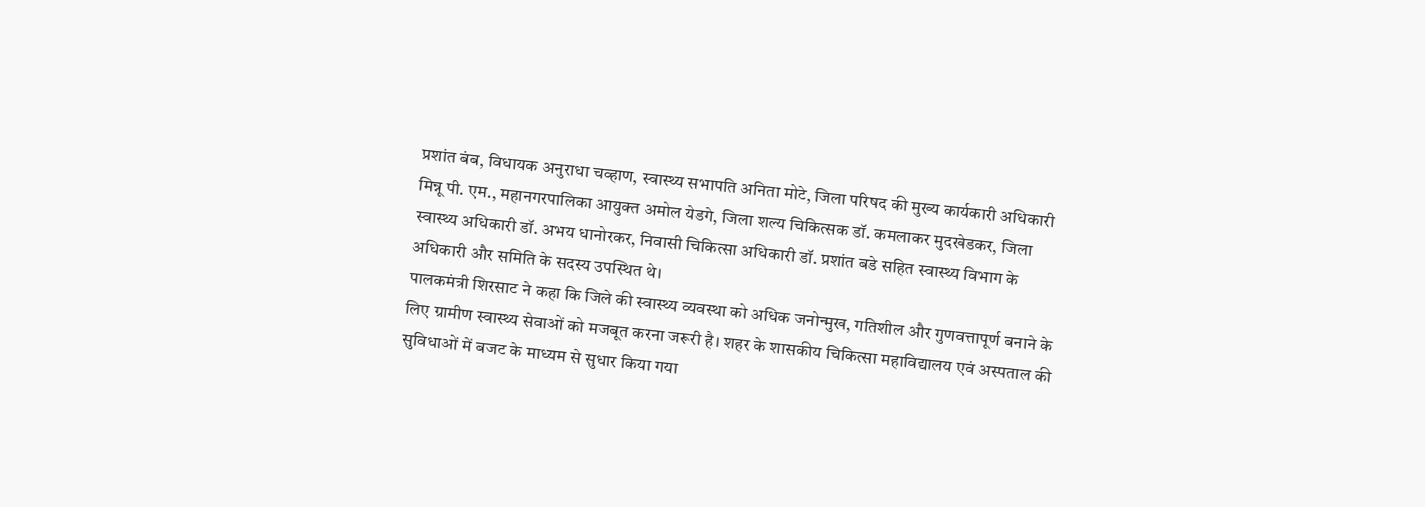प्रशांत बंब, विधायक अनुराधा चव्हाण, स्वास्थ्य सभापति अनिता मोटे, जिला परिषद की मुख्य कार्यकारी अधिकारी मिन्नू पी. एम., महानगरपालिका आयुक्त अमोल येडगे, जिला शल्य चिकित्सक डॉ. कमलाकर मुदखेडकर, जिला स्वास्थ्य अधिकारी डॉ. अभय धानोरकर, निवासी चिकित्सा अधिकारी डॉ. प्रशांत बडे सहित स्वास्थ्य विभाग के अधिकारी और समिति के सदस्य उपस्थित थे।
पालकमंत्री शिरसाट ने कहा कि जिले की स्वास्थ्य व्यवस्था को अधिक जनोन्मुख, गतिशील और गुणवत्तापूर्ण बनाने के लिए ग्रामीण स्वास्थ्य सेवाओं को मजबूत करना जरूरी है। शहर के शासकीय चिकित्सा महाविद्यालय एवं अस्पताल की सुविधाओं में बजट के माध्यम से सुधार किया गया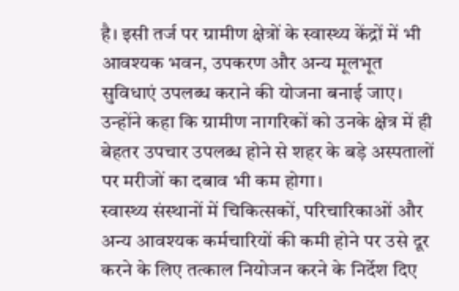है। इसी तर्ज पर ग्रामीण क्षेत्रों के स्वास्थ्य केंद्रों में भी आवश्यक भवन, उपकरण और अन्य मूलभूत सुविधाएं उपलब्ध कराने की योजना बनाई जाए। उन्होंने कहा कि ग्रामीण नागरिकों को उनके क्षेत्र में ही बेहतर उपचार उपलब्ध होने से शहर के बड़े अस्पतालों पर मरीजों का दबाव भी कम होगा।
स्वास्थ्य संस्थानों में चिकित्सकों, परिचारिकाओं और अन्य आवश्यक कर्मचारियों की कमी होने पर उसे दूर करने के लिए तत्काल नियोजन करने के निर्देश दिए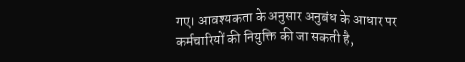गए। आवश्यकता के अनुसार अनुबंध के आधार पर कर्मचारियों की नियुक्ति की जा सकती है,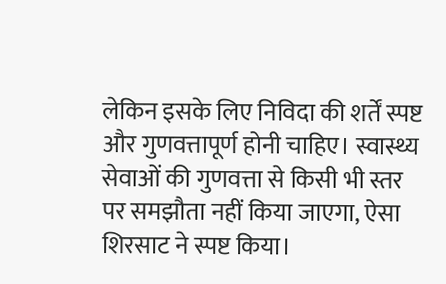लेकिन इसके लिए निविदा की शर्तें स्पष्ट और गुणवत्तापूर्ण होनी चाहिए। स्वास्थ्य सेवाओं की गुणवत्ता से किसी भी स्तर पर समझौता नहीं किया जाएगा, ऐसा शिरसाट ने स्पष्ट किया।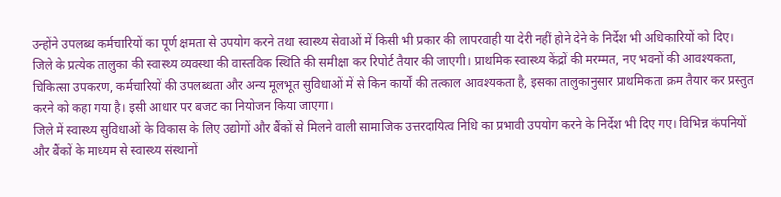उन्होंने उपलब्ध कर्मचारियों का पूर्ण क्षमता से उपयोग करने तथा स्वास्थ्य सेवाओं में किसी भी प्रकार की लापरवाही या देरी नहीं होने देने के निर्देश भी अधिकारियों को दिए।
जिले के प्रत्येक तालुका की स्वास्थ्य व्यवस्था की वास्तविक स्थिति की समीक्षा कर रिपोर्ट तैयार की जाएगी। प्राथमिक स्वास्थ्य केंद्रों की मरम्मत, नए भवनों की आवश्यकता, चिकित्सा उपकरण, कर्मचारियों की उपलब्धता और अन्य मूलभूत सुविधाओं में से किन कार्यों की तत्काल आवश्यकता है, इसका तालुकानुसार प्राथमिकता क्रम तैयार कर प्रस्तुत करने को कहा गया है। इसी आधार पर बजट का नियोजन किया जाएगा।
जिले में स्वास्थ्य सुविधाओं के विकास के लिए उद्योगों और बैंकों से मिलने वाली सामाजिक उत्तरदायित्व निधि का प्रभावी उपयोग करने के निर्देश भी दिए गए। विभिन्न कंपनियों और बैंकों के माध्यम से स्वास्थ्य संस्थानों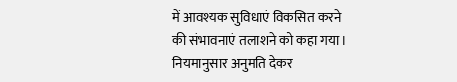में आवश्यक सुविधाएं विकसित करने की संभावनाएं तलाशने को कहा गया। नियमानुसार अनुमति देकर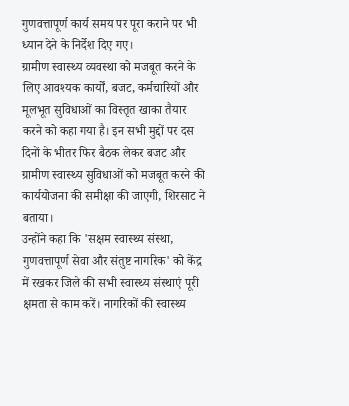गुणवत्तापूर्ण कार्य समय पर पूरा कराने पर भी ध्यान देने के निर्देश दिए गए।
ग्रामीण स्वास्थ्य व्यवस्था को मजबूत करने के लिए आवश्यक कार्यों, बजट, कर्मचारियों और मूलभूत सुविधाओं का विस्तृत खाका तैयार करने को कहा गया है। इन सभी मुद्दों पर दस दिनों के भीतर फिर बैठक लेकर बजट और ग्रामीण स्वास्थ्य सुविधाओं को मजबूत करने की कार्ययोजना की समीक्षा की जाएगी, शिरसाट ने बताया।
उन्होंने कहा कि 'सक्षम स्वास्थ्य संस्था, गुणवत्तापूर्ण सेवा और संतुष्ट नागरिक' को केंद्र में रखकर जिले की सभी स्वास्थ्य संस्थाएं पूरी क्षमता से काम करें। नागरिकों की स्वास्थ्य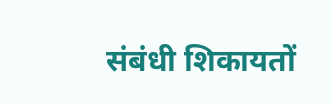संबंधी शिकायतों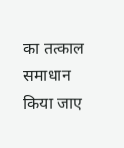का तत्काल समाधान किया जाए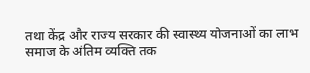तथा केंद्र और राज्य सरकार की स्वास्थ्य योजनाओं का लाभ समाज के अंतिम व्यक्ति तक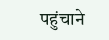पहुंचाने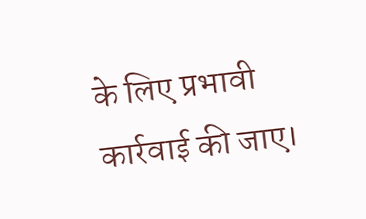के लिए प्रभावी कार्रवाई की जाए।